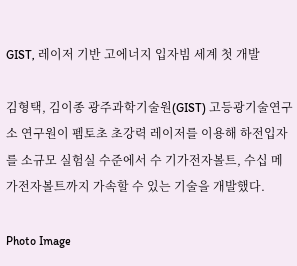GIST, 레이저 기반 고에너지 입자빔 세계 첫 개발

김형택, 김이종 광주과학기술원(GIST) 고등광기술연구소 연구원이 펨토초 초강력 레이저를 이용해 하전입자를 소규모 실험실 수준에서 수 기가전자볼트, 수십 메가전자볼트까지 가속할 수 있는 기술을 개발했다.

Photo Image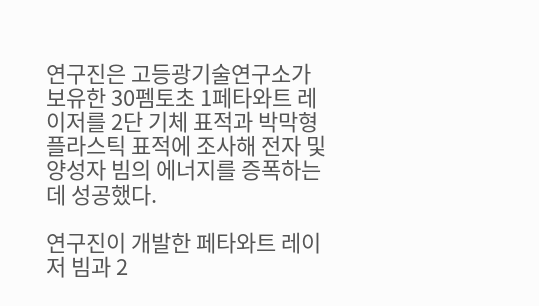연구진은 고등광기술연구소가 보유한 30펨토초 1페타와트 레이저를 2단 기체 표적과 박막형 플라스틱 표적에 조사해 전자 및 양성자 빔의 에너지를 증폭하는데 성공했다.

연구진이 개발한 페타와트 레이저 빔과 2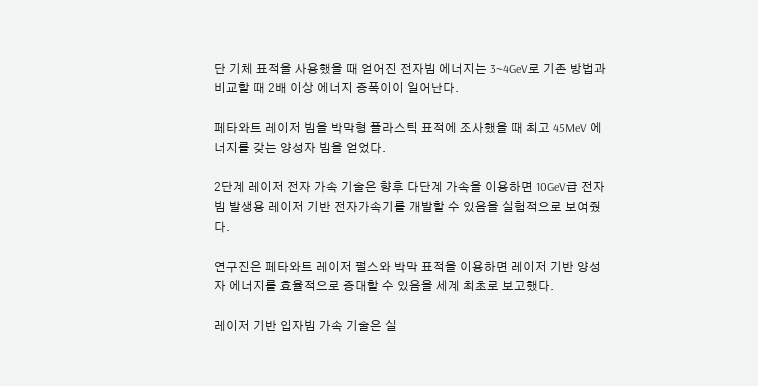단 기체 표적을 사용했을 때 얻어진 전자빔 에너지는 3~4GeV로 기존 방법과 비교할 때 2배 이상 에너지 증폭이이 일어난다.

페타와트 레이저 빔을 박막형 플라스틱 표적에 조사했을 때 최고 45MeV 에너지를 갖는 양성자 빔을 얻었다.

2단계 레이저 전자 가속 기술은 향후 다단계 가속을 이용하면 10GeV급 전자빔 발생용 레이저 기반 전자가속기를 개발할 수 있음을 실험적으로 보여줬다.

연구진은 페타와트 레이저 펄스와 박막 표적을 이용하면 레이저 기반 양성자 에너지를 효율적으로 증대할 수 있음을 세계 최초로 보고했다.

레이저 기반 입자빔 가속 기술은 실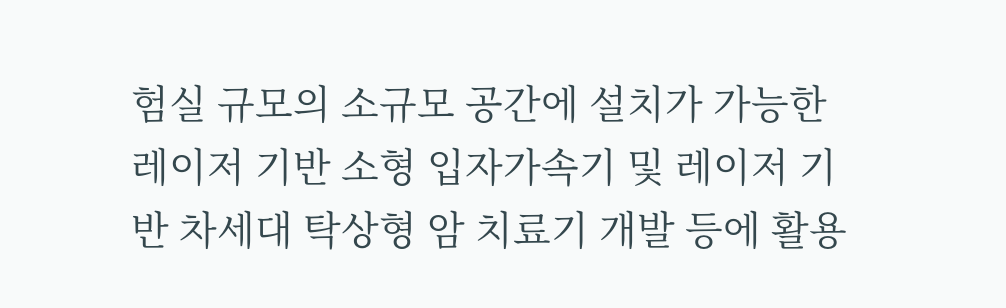험실 규모의 소규모 공간에 설치가 가능한 레이저 기반 소형 입자가속기 및 레이저 기반 차세대 탁상형 암 치료기 개발 등에 활용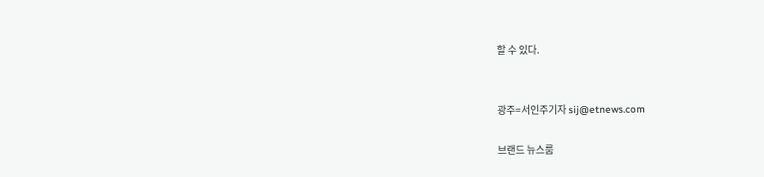할 수 있다.


광주=서인주기자 sij@etnews.com

브랜드 뉴스룸